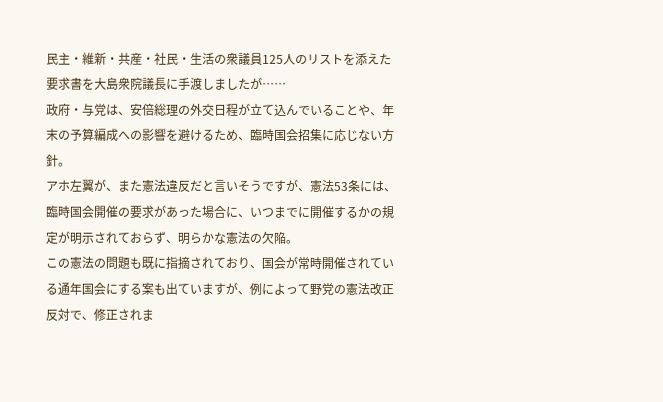民主・維新・共産・社民・生活の衆議員125人のリストを添えた要求書を大島衆院議長に手渡しましたが……
政府・与党は、安倍総理の外交日程が立て込んでいることや、年末の予算編成への影響を避けるため、臨時国会招集に応じない方針。
アホ左翼が、また憲法違反だと言いそうですが、憲法53条には、臨時国会開催の要求があった場合に、いつまでに開催するかの規定が明示されておらず、明らかな憲法の欠陥。
この憲法の問題も既に指摘されており、国会が常時開催されている通年国会にする案も出ていますが、例によって野党の憲法改正反対で、修正されま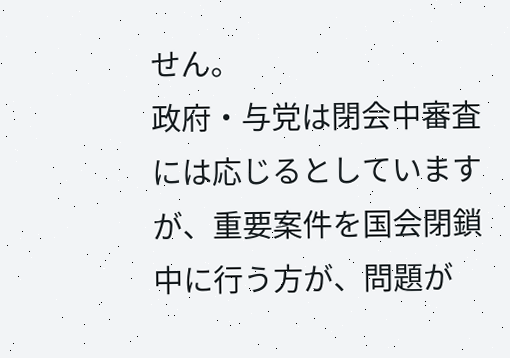せん。
政府・与党は閉会中審査には応じるとしていますが、重要案件を国会閉鎖中に行う方が、問題が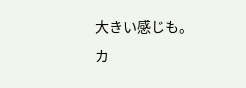大きい感じも。
カ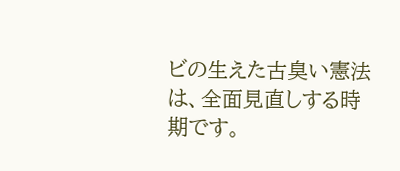ビの生えた古臭い憲法は、全面見直しする時期です。